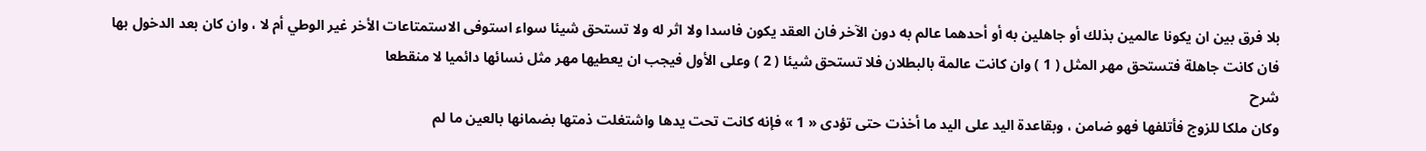بلا فرق بين ان يكونا عالمين بذلك أو جاهلين به أو أحدهما عالم به دون الآخر فان العقد يكون فاسدا ولا اثر له ولا تستحق شيئا سواء استوفى الاستمتاعات الأخر غير الوطي أم لا ، وان كان بعد الدخول بها فان كانت جاهلة فتستحق مهر المثل ( 1 ) وان كانت عالمة بالبطلان فلا تستحق شيئا ( 2 ) وعلى الأول فيجب ان يعطيها مهر مثل نسائها دائميا لا منقطعا
شرح
وكان ملكا للزوج فأتلفها فهو ضامن ، وبقاعدة اليد على اليد ما أخذت حتى تؤدى « 1 » فإنه كانت تحت يدها واشتغلت ذمتها بضمانها بالعين ما لم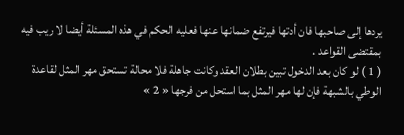يردها إلى صاحبها فان أدتها فيرتفع ضمانها عنها فعليه الحكم في هذه المسئلة أيضا لا ريب فيه بمقتضى القواعد .
( 1 ) لو كان بعد الدخول تبين بطلان العقد وكانت جاهلة فلا محالة تستحق مهر المثل لقاعدة الوطي بالشبهة فإن لها مهر المثل بما استحل من فرجها « 2 »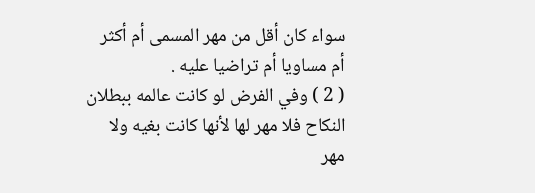سواء كان أقل من مهر المسمى أم أكثر أم مساويا أم تراضيا عليه .
( 2 ) وفي الفرض لو كانت عالمه ببطلان النكاح فلا مهر لها لأنها كانت بغيه ولا مهر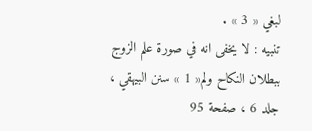لبغي « 3 » .
تنبيه : لا يخفى انه في صورة علم الزوج ببطلان النكاح ولم« 1 » سنن البيهقي ، جلد 6 ، صفحة 95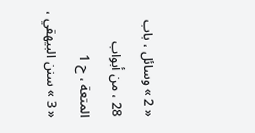« 2 » وسائل ، باب 28 ، من أبواب المتعة ، ح 1
« 3 » سنن البيهقي ،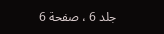جلد 6 ، صفحة 6